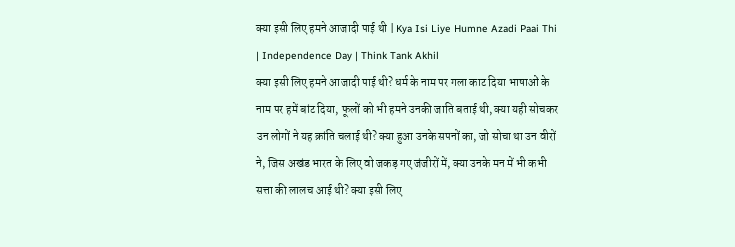क्या इसी लिए हमने आजादी पाई थी | Kya Isi Liye Humne Azadi Paai Thi | Independence Day | Think Tank Akhil
क्या इसी लिए हमने आजादी पाई थी? धर्म के नाम पर गला काट दिया भाषाओं के नाम पर हमें बांट दिया, फूलों को भी हमने उनकी जाति बताई थी, क्या यही सोचकर उन लोगों ने यह क्रांति चलाई थी? क्या हुआ उनके सपनों का, जो सोचा था उन वीरों ने, जिस अखंड भारत के लिए वो जकड़ गए जंजीरों में, क्या उनके मन में भी कभी सत्ता की लालच आई थी? क्या इसी लिए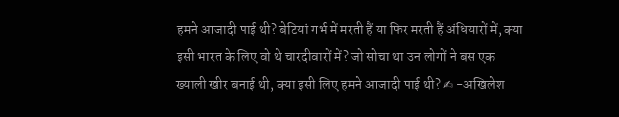हमने आजादी पाई थी? बेटियां गर्भ में मरती हैं या फिर मरती हैं अंधियारों में, क्या इसी भारत के लिए वो थे चारदीवारों में? जो सोचा था उन लोगों ने बस एक ख्याली खीर बनाई थी, क्या इसी लिए हमने आजादी पाई थी? ✍ -अखिलेश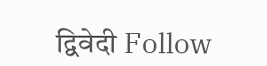द्विवेदी Follow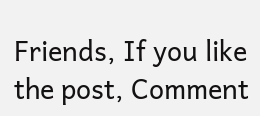Friends, If you like the post, Comment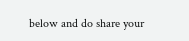below and do share your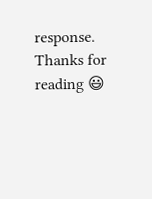response. Thanks for reading 😃